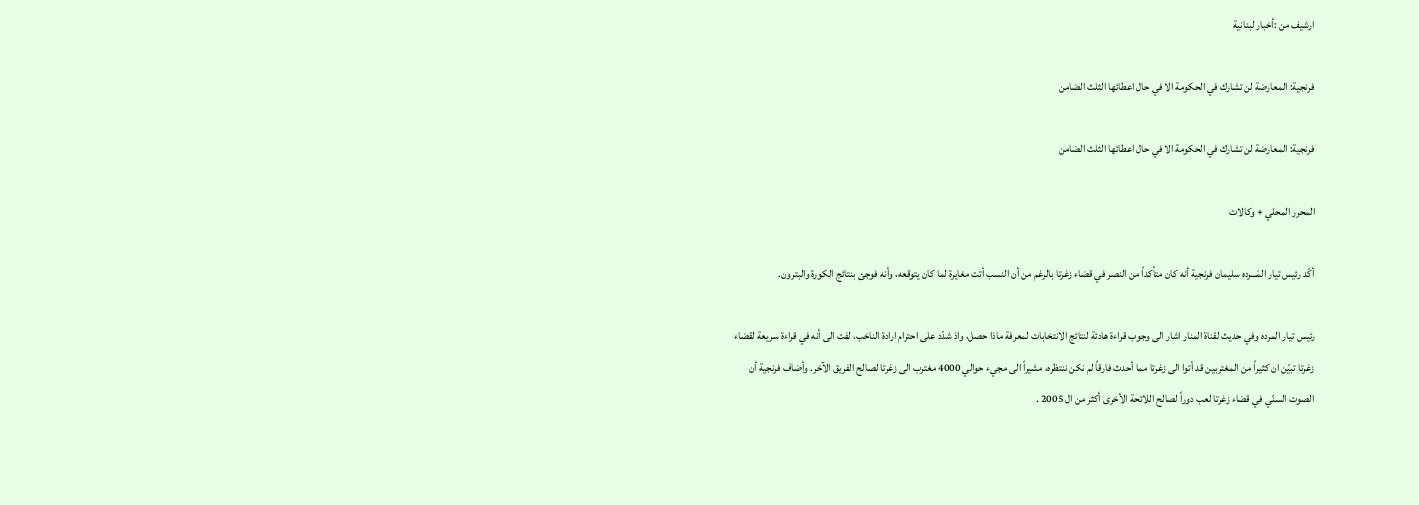ارشيف من :أخبار لبنانية

فرنجية: المعارضة لن تشارك في الحكومة الا في حال اعطائها الثلث الضامن

فرنجية: المعارضة لن تشارك في الحكومة الا في حال اعطائها الثلث الضامن

المحرر المحلي + وكالات

أكّد رئيس تيار المَـــرده سليمان فرنجية أنه كان متأكداً من النصر في قضاء زغرتا بالرغم من أن النسب أتت مغايرة لما كان يتوقعه، وأنه فوجئ بنتائج الكورة والبترون.

رئيس تيار المرده وفي حديث لقناة المنار اشار الى وجوب قراءة هادئة لنتائج الانتخابات لمعرفة ماذا حصل، واذ شدّد على احترام ارادة الناخب، لفت الى أنه في قراءة سريعة لقضاء زغرتا تبيّن ان كثيراً من المغتربين قد أتوا الى زغرتا مما أحدث فارقاً لم نكن ننتظره، مشيراً الى مجيء حوالي 4000 مغترب الى زغرتا لصالح الفريق الآخر. وأضاف فرنجية أن الصوت السنّي في قضاء زغرتا لعب دوراً لصالح اللائحة الأخرى أكثر من ال 2005 .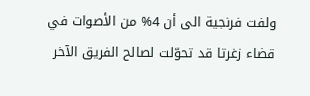ولفت فرنجية الى أن 4% من الأصوات في قضاء زغرتا قد تحوّلت لصالح الفريق الآخر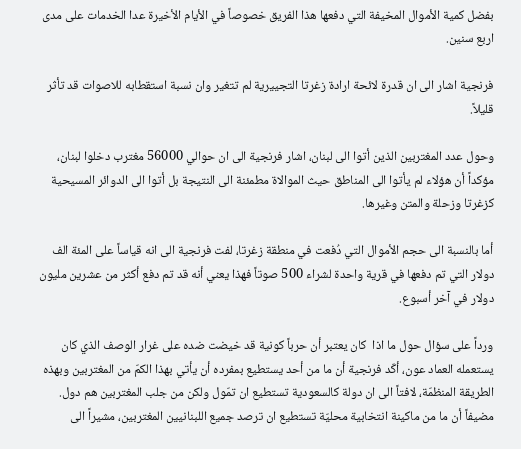بفضل كمية الأموال المخيفة التي دفعها هذا الفريق خصوصاً في الأيام الأخيرة عدا الخدمات على مدى اربع سنين.

فرنجية اشار الى ان قدرة لائحة ارادة زغرتا التجييرية لم تتغير وان نسبة استقطابه للاصوات قد تأثر قليلاً.

وحول عدد المغتربين الذين أتوا الى لبنان، اشار فرنجية الى ان حوالي 56000 مغترب دخلوا لبنان، مؤكداً أن هؤلاء لم يأتوا الى المناطق حيث الموالاة مطمئنة الى النتيجة بل أتوا الى الدوائر المسيحية كزغرتا وزحلة والمتن وغيرها.

أما بالنسبة الى حجم الأموال التي دُفعت في منطقة زغرتا، لفت فرنجية الى انه قياساً على المئة الف دولار التي تم دفعها في قرية واحدة لشراء 500 صوتاً فهذا يعني أنه قد تم دفع أكثر من عشرين مليون دولار في آخر أسبوع.

ورداً على سؤال حول ما اذا  كان يعتبر أن حرباً كونية قد خيضت ضده على غرار الوصف الذي كان يستعمله العماد عون، أكّد فرنجية أن ما من أحد يستطيع بمفرده أن يأتي بهذا الكمّ من المغتربين وبهذه الطريقة المنظمّة، لافتاً الى ان دولة كالسعودية تستطيع ان تمّول ولكن من جلب المغتربين هم دول. مضيفاً أن ما من ماكينة انتخابية محليّة تستطيع ان ترصد جميع اللبنانيين المغتربين، مشيراً الى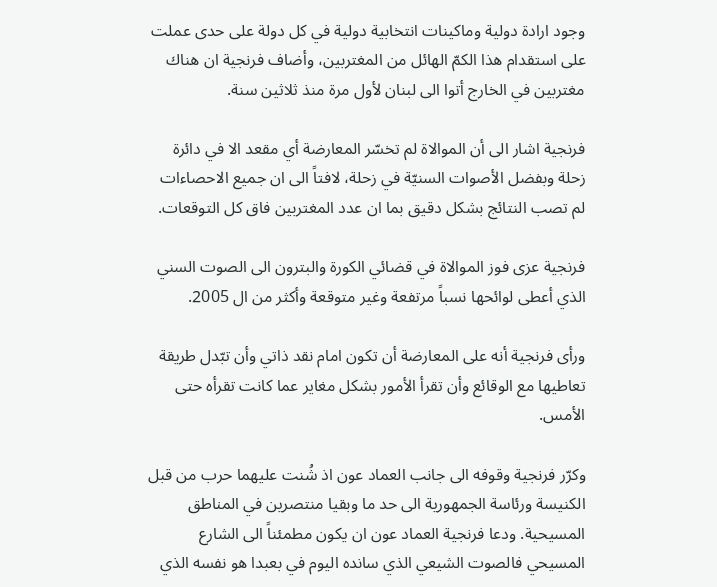وجود ارادة دولية وماكينات انتخابية دولية في كل دولة على حدى عملت على استقدام هذا الكمّ الهائل من المغتربين، وأضاف فرنجية ان هناك مغتربين في الخارج أتوا الى لبنان لأول مرة منذ ثلاثين سنة.

فرنجية اشار الى أن الموالاة لم تخسّر المعارضة أي مقعد الا في دائرة زحلة وبفضل الأصوات السنيّة في زحلة، لافتاً الى ان جميع الاحصاءات لم تصب النتائج بشكل دقيق بما ان عدد المغتربين فاق كل التوقعات.

فرنجية عزى فوز الموالاة في قضائي الكورة والبترون الى الصوت السني الذي أعطى لوائحها نسباً مرتفعة وغير متوقعة وأكثر من ال 2005.

ورأى فرنجية أنه على المعارضة أن تكون امام نقد ذاتي وأن تبّدل طريقة تعاطيها مع الوقائع وأن تقرأ الأمور بشكل مغاير عما كانت تقرأه حتى الأمس.

وكرّر فرنجية وقوفه الى جانب العماد عون اذ شُنت عليهما حرب من قبل  الكنيسة ورئاسة الجمهورية الى حد ما وبقيا منتصرين في المناطق المسيحية. ودعا فرنجية العماد عون ان يكون مطمئناً الى الشارع المسيحي فالصوت الشيعي الذي سانده اليوم في بعبدا هو نفسه الذي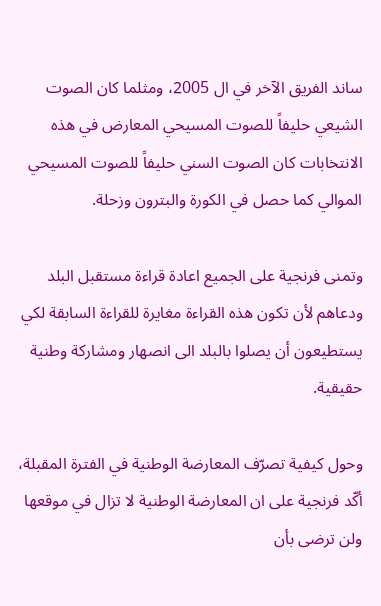ساند الفريق الآخر في ال 2005، ومثلما كان الصوت الشيعي حليفاً للصوت المسيحي المعارض في هذه الانتخابات كان الصوت السني حليفاً للصوت المسيحي الموالي كما حصل في الكورة والبترون وزحلة.

وتمنى فرنجية على الجميع اعادة قراءة مستقبل البلد ودعاهم لأن تكون هذه القراءة مغايرة للقراءة السابقة لكي يستطيعون أن يصلوا بالبلد الى انصهار ومشاركة وطنية حقيقية.

وحول كيفية تصرّف المعارضة الوطنية في الفترة المقبلة، أكّد فرنجية على ان المعارضة الوطنية لا تزال في موقعها ولن ترضى بأن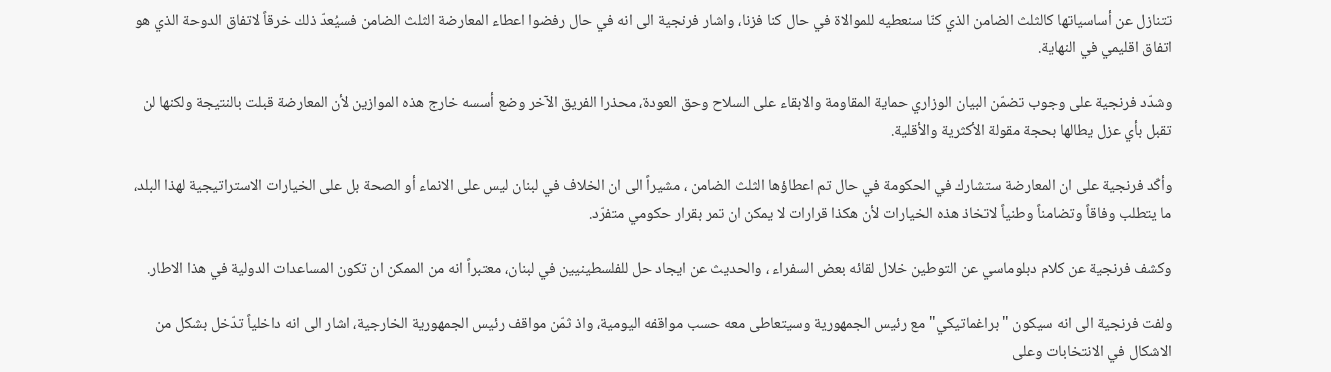تتنازل عن أساسياتها كالثلث الضامن الذي كنّا سنعطيه للموالاة في حال كنا فزنا، واشار فرنجية الى انه في حال رفضوا اعطاء المعارضة الثلث الضامن فسيُعدّ ذلك خرقاً لاتفاق الدوحة الذي هو اتفاق اقليمي في النهاية.

وشدّد فرنجية على وجوب تضمّن البيان الوزاري حماية المقاومة والابقاء على السلاح وحق العودة، محذرا الفريق الآخر وضع أسسه خارج هذه الموازين لأن المعارضة قبلت بالنتيجة ولكنها لن تقبل بأي عزل يطالها بحجة مقولة الأكثرية والأقلية.

وأكّد فرنجية على ان المعارضة ستشارك في الحكومة في حال تم اعطاؤها الثلث الضامن ، مشيراً الى ان الخلاف في لبنان ليس على الانماء أو الصحة بل على الخيارات الاستراتيجية لهذا البلد، ما يتطلب وفاقاً وتضامناً وطنياً لاتخاذ هذه الخيارات لأن هكذا قرارات لا يمكن ان تمر بقرار حكومي متفرّد.

وكشف فرنجية عن كلام دبلوماسي عن التوطين خلال لقائه بعض السفراء ، والحديث عن ايجاد حل للفلسطينيين في لبنان، معتبراً انه من الممكن ان تكون المساعدات الدولية في هذا الاطار.

ولفت فرنجية الى انه سيكون "براغماتيكي" مع رئيس الجمهورية وسيتعاطى معه حسب مواقفه اليومية، واذ ثمّن مواقف رئيس الجمهورية الخارجية، اشار الى انه داخلياً تدّخل بشكل من الاشكال في الانتخابات وعلى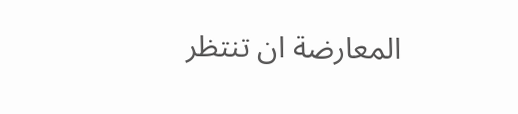المعارضة ان تنتظر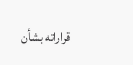قراراته بشأن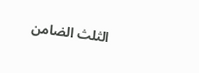الثلث الضامن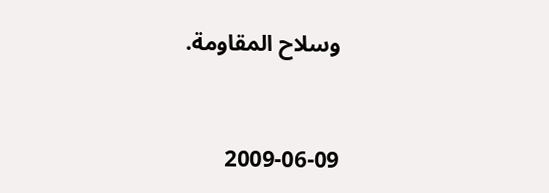وسلاح المقاومة.



2009-06-09